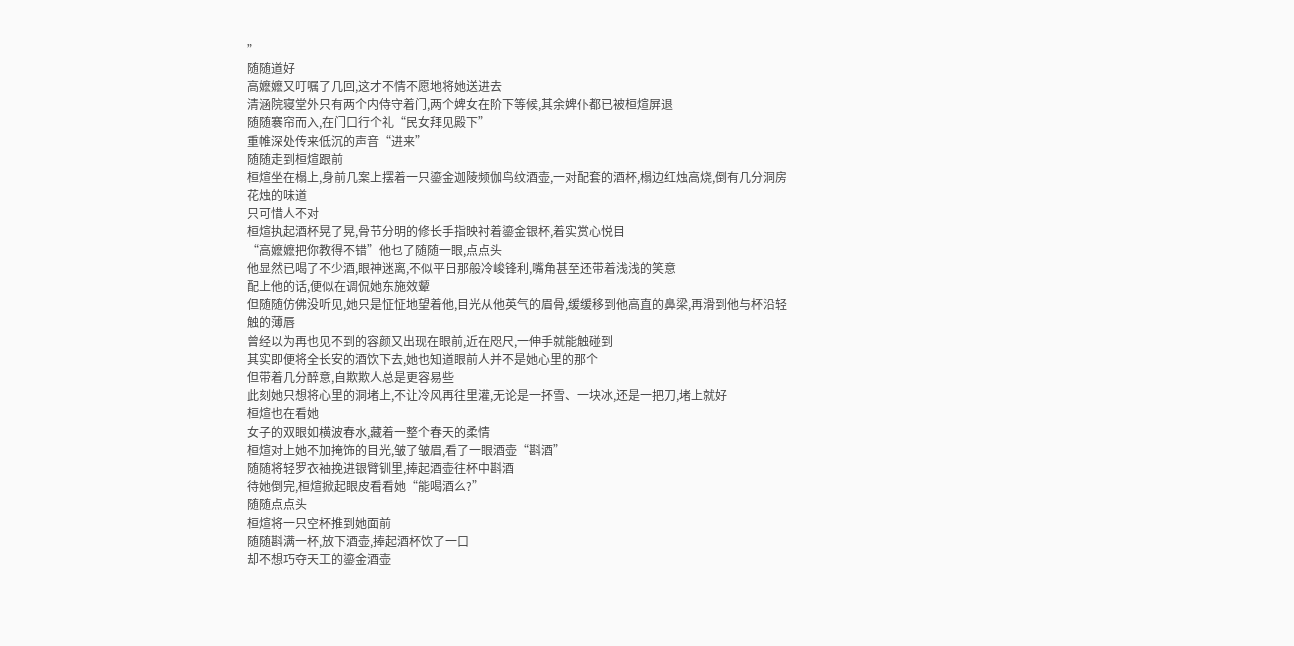”
随随道好
高嬷嬷又叮嘱了几回,这才不情不愿地将她送进去
清涵院寝堂外只有两个内侍守着门,两个婢女在阶下等候,其余婢仆都已被桓煊屏退
随随褰帘而入,在门口行个礼“民女拜见殿下”
重帷深处传来低沉的声音“进来”
随随走到桓煊跟前
桓煊坐在榻上,身前几案上摆着一只鎏金迦陵频伽鸟纹酒壶,一对配套的酒杯,榻边红烛高烧,倒有几分洞房花烛的味道
只可惜人不对
桓煊执起酒杯晃了晃,骨节分明的修长手指映衬着鎏金银杯,着实赏心悦目
“高嬷嬷把你教得不错”他乜了随随一眼,点点头
他显然已喝了不少酒,眼神迷离,不似平日那般冷峻锋利,嘴角甚至还带着浅浅的笑意
配上他的话,便似在调侃她东施效颦
但随随仿佛没听见,她只是怔怔地望着他,目光从他英气的眉骨,缓缓移到他高直的鼻梁,再滑到他与杯沿轻触的薄唇
曾经以为再也见不到的容颜又出现在眼前,近在咫尺,一伸手就能触碰到
其实即便将全长安的酒饮下去,她也知道眼前人并不是她心里的那个
但带着几分醉意,自欺欺人总是更容易些
此刻她只想将心里的洞堵上,不让冷风再往里灌,无论是一抔雪、一块冰,还是一把刀,堵上就好
桓煊也在看她
女子的双眼如横波春水,藏着一整个春天的柔情
桓煊对上她不加掩饰的目光,皱了皱眉,看了一眼酒壶“斟酒”
随随将轻罗衣袖挽进银臂钏里,捧起酒壶往杯中斟酒
待她倒完,桓煊掀起眼皮看看她“能喝酒么?”
随随点点头
桓煊将一只空杯推到她面前
随随斟满一杯,放下酒壶,捧起酒杯饮了一口
却不想巧夺天工的鎏金酒壶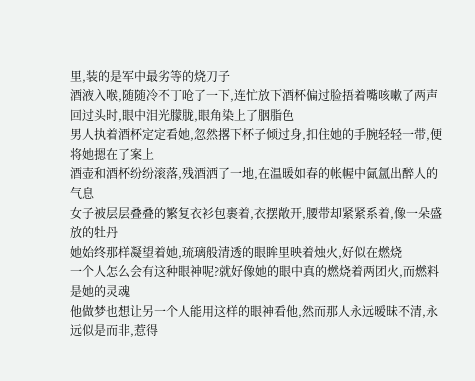里,装的是军中最劣等的烧刀子
酒液入喉,随随冷不丁呛了一下,连忙放下酒杯偏过脸捂着嘴咳嗽了两声
回过头时,眼中泪光朦胧,眼角染上了胭脂色
男人执着酒杯定定看她,忽然撂下杯子倾过身,扣住她的手腕轻轻一带,便将她摁在了案上
酒壶和酒杯纷纷滚落,残酒洒了一地,在温暖如春的帐幄中氤氲出醉人的气息
女子被层层叠叠的繁复衣衫包裹着,衣摆敞开,腰带却紧紧系着,像一朵盛放的牡丹
她始终那样凝望着她,琉璃般清透的眼眸里映着烛火,好似在燃烧
一个人怎么会有这种眼神呢?就好像她的眼中真的燃烧着两团火,而燃料是她的灵魂
他做梦也想让另一个人能用这样的眼神看他,然而那人永远暧昧不清,永远似是而非,惹得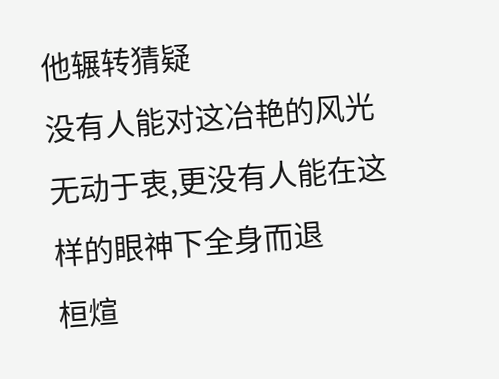他辗转猜疑
没有人能对这冶艳的风光无动于衷,更没有人能在这样的眼神下全身而退
桓煊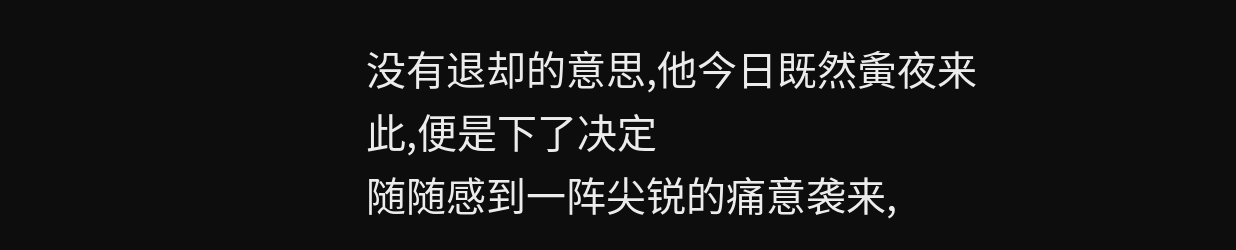没有退却的意思,他今日既然夤夜来此,便是下了决定
随随感到一阵尖锐的痛意袭来,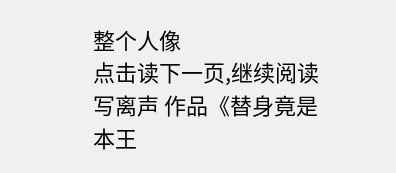整个人像
点击读下一页,继续阅读 写离声 作品《替身竟是本王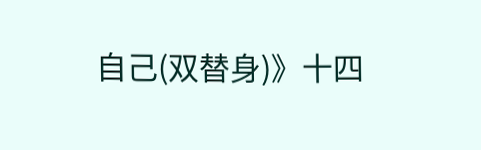自己(双替身)》十四